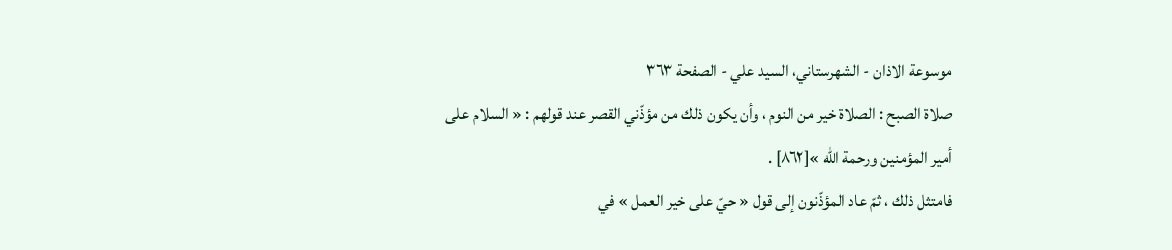موسوعة الاذان - الشهرستاني، السيد علي - الصفحة ٣٦٣
صلاة الصبح : الصلاة خير من النوم ، وأن يكون ذلك من مؤذّني القصر عند قولهم : « السلام على أمير المؤمنين ورحمة الله »[٨٦٢] .
فامتثل ذلك ، ثمّ عاد المؤذّنون إلى قول « حيّ على خير العمل » في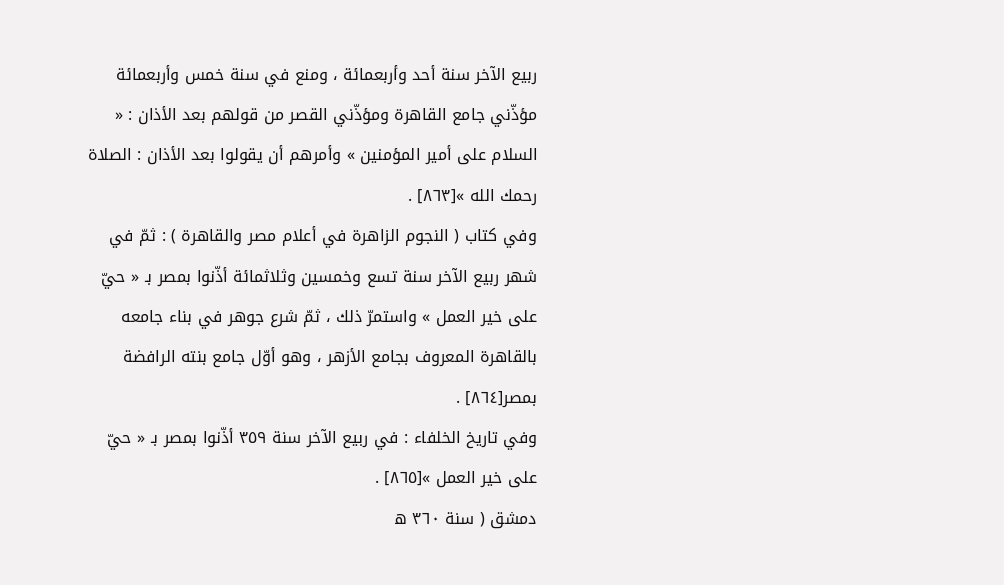ربيع الآخر سنة أحد وأربعمائة ، ومنع في سنة خمس وأربعمائة مؤذّني جامع القاهرة ومؤذّني القصر من قولهم بعد الأذان : « السلام على أمير المؤمنين » وأمرهم أن يقولوا بعد الأذان : الصلاة رحمك الله »[٨٦٣] .
وفي كتاب ( النجوم الزاهرة في أعلام مصر والقاهرة ) : ثمّ في شهر ربيع الآخر سنة تسع وخمسين وثلاثمائة أذّنوا بمصر بـ « حيّ على خير العمل » واستمرّ ذلك ، ثمّ شرع جوهر في بناء جامعه بالقاهرة المعروف بجامع الأزهر ، وهو أوّل جامع بنته الرافضة بمصر[٨٦٤] .
وفي تاريخ الخلفاء : في ربيع الآخر سنة ٣٥٩ أذّنوا بمصر بـ « حيّ على خير العمل »[٨٦٥] .
دمشق ( سنة ٣٦٠ ه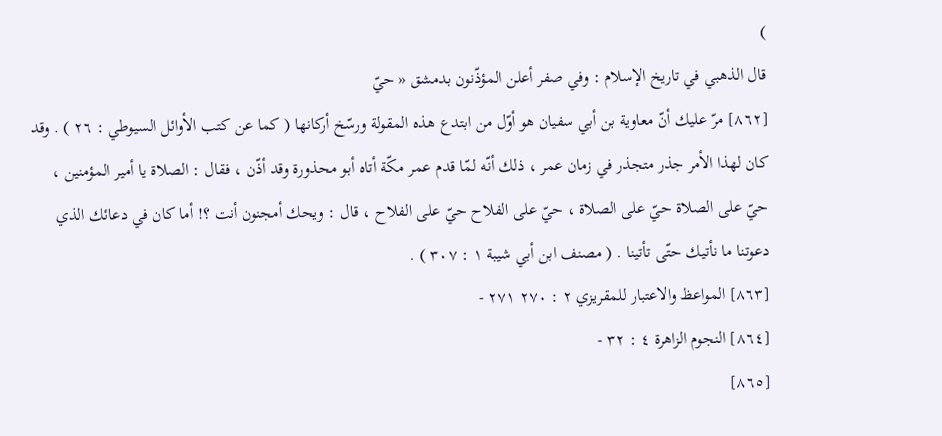)
قال الذهبي في تاريخ الإسلام : وفي صفر أعلن المؤذّنون بدمشق « حيّ
[٨٦٢] مرّ عليك أنّ معاوية بن أبي سفيان هو أوّل من ابتدع هذه المقولة ورسّخ أركانها ( كما عن كتب الأوائل السيوطي : ٢٦ ) . وقد كان لهذا الأمر جذر متجذر في زمان عمر ، ذلك أنّه لمّا قدم عمر مكّة أتاه أبو محذورة وقد أذّن ، فقال : الصلاة يا أمير المؤمنين ، حيّ على الصلاة حيّ على الصلاة ، حيّ على الفلاح حيّ على الفلاح ، قال : ويحك أمجنون أنت ؟! أما كان في دعائك الذي دعوتنا ما نأتيك حتّى تأتينا . ( مصنف ابن أبي شيبة ١ : ٣٠٧ ) .
[٨٦٣] المواعظ والاعتبار للمقريزي ٢ : ٢٧٠ ٢٧١ -
[٨٦٤] النجوم الزاهرة ٤ : ٣٢ -
[٨٦٥]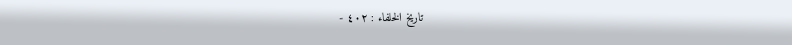تاريخ الخلفاء : ٤٠٢ -